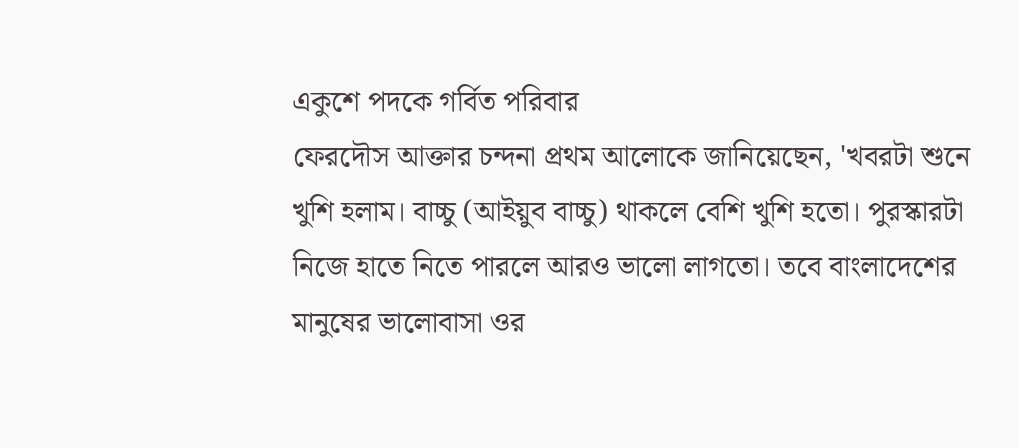একুশে পদকে গর্বিত পরিবার
ফেরদৌস আক্তার চন্দনা প্রথম আলোকে জানিয়েছেন, 'খবরটা শুনে খুশি হলাম। বাচ্চু (আইয়ুব বাচ্চু) থাকলে বেশি খুশি হতো। পুরস্কারটা নিজে হাতে নিতে পারলে আরও ভালো লাগতো। তবে বাংলাদেশের মানুষের ভালোবাসা ওর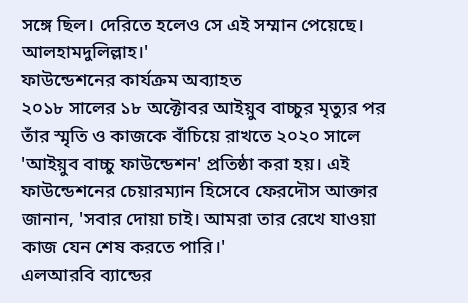সঙ্গে ছিল। দেরিতে হলেও সে এই সম্মান পেয়েছে। আলহামদুলিল্লাহ।'
ফাউন্ডেশনের কার্যক্রম অব্যাহত
২০১৮ সালের ১৮ অক্টোবর আইয়ুব বাচ্চুর মৃত্যুর পর তাঁর স্মৃতি ও কাজকে বাঁচিয়ে রাখতে ২০২০ সালে 'আইয়ুব বাচ্চু ফাউন্ডেশন' প্রতিষ্ঠা করা হয়। এই ফাউন্ডেশনের চেয়ারম্যান হিসেবে ফেরদৌস আক্তার জানান, 'সবার দোয়া চাই। আমরা তার রেখে যাওয়া কাজ যেন শেষ করতে পারি।'
এলআরবি ব্যান্ডের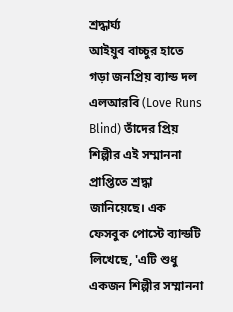শ্রদ্ধার্ঘ্য
আইয়ুব বাচ্চুর হাতে গড়া জনপ্রিয় ব্যান্ড দল এলআরবি (Love Runs Blind) তাঁদের প্রিয় শিল্পীর এই সম্মাননা প্রাপ্তিতে শ্রদ্ধা জানিয়েছে। এক ফেসবুক পোস্টে ব্যান্ডটি লিখেছে, 'এটি শুধু একজন শিল্পীর সম্মাননা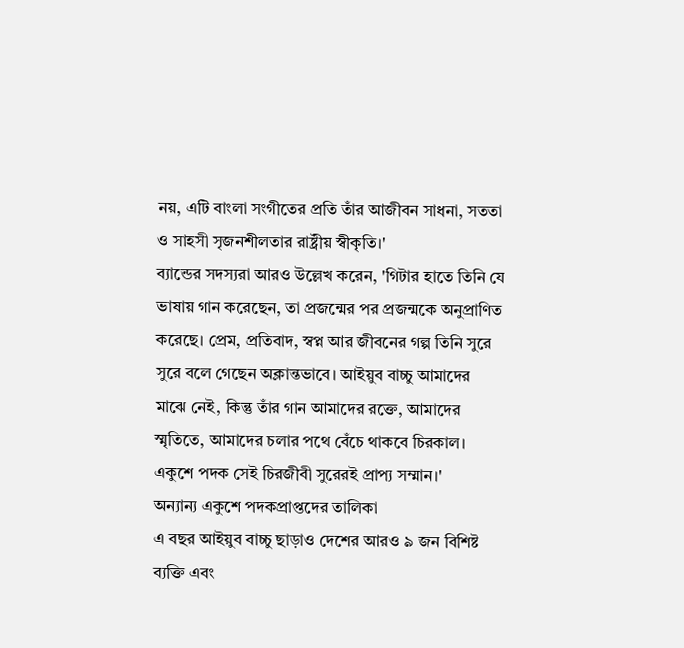নয়, এটি বাংলা সংগীতের প্রতি তাঁর আজীবন সাধনা, সততা ও সাহসী সৃজনশীলতার রাষ্ট্রীয় স্বীকৃতি।'
ব্যান্ডের সদস্যরা আরও উল্লেখ করেন, 'গিটার হাতে তিনি যে ভাষায় গান করেছেন, তা প্রজন্মের পর প্রজন্মকে অনুপ্রাণিত করেছে। প্রেম, প্রতিবাদ, স্বপ্ন আর জীবনের গল্প তিনি সুরে সুরে বলে গেছেন অক্লান্তভাবে। আইয়ুব বাচ্চু আমাদের মাঝে নেই, কিন্তু তাঁর গান আমাদের রক্তে, আমাদের স্মৃতিতে, আমাদের চলার পথে বেঁচে থাকবে চিরকাল। একুশে পদক সেই চিরজীবী সুরেরই প্রাপ্য সম্মান।'
অন্যান্য একুশে পদকপ্রাপ্তদের তালিকা
এ বছর আইয়ুব বাচ্চু ছাড়াও দেশের আরও ৯ জন বিশিষ্ট ব্যক্তি এবং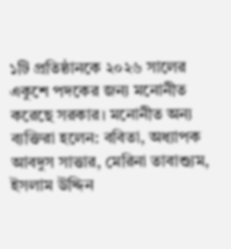১টি প্রতিষ্ঠানকে ২০২৬ সালের একুশে পদকের জন্য মনোনীত করেছে সরকার। মনোনীত অন্য ব্যক্তিরা হলেন: ববিতা, অধ্যাপক আবদুস সাত্তার, মেরিনা তাবাশ্যুম, ইসলাম উদ্দিন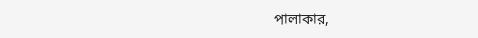পালাকার,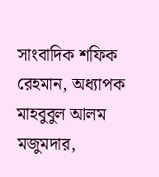সাংবাদিক শফিক রেহমান, অধ্যাপক মাহবুবুল আলম মজুমদার,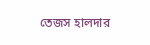তেজস হালদার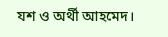যশ ও অর্থী আহমেদ।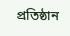প্রতিষ্ঠান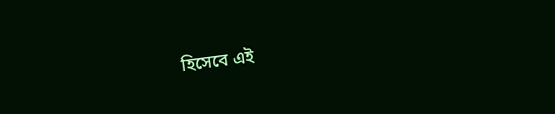হিসেবে এই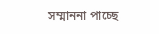সম্মাননা পাচ্ছে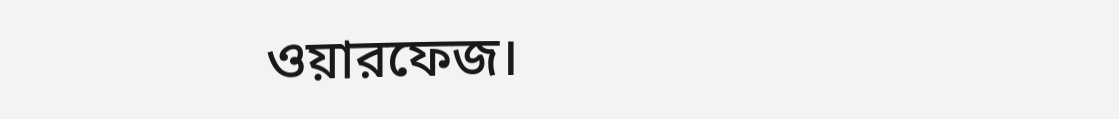ওয়ারফেজ।